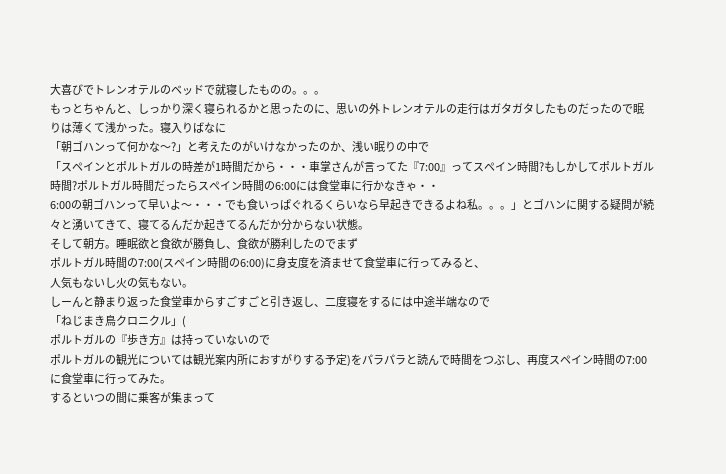大喜びでトレンオテルのベッドで就寝したものの。。。
もっとちゃんと、しっかり深く寝られるかと思ったのに、思いの外トレンオテルの走行はガタガタしたものだったので眠りは薄くて浅かった。寝入りばなに
「朝ゴハンって何かな〜?」と考えたのがいけなかったのか、浅い眠りの中で
「スペインとポルトガルの時差が1時間だから・・・車掌さんが言ってた『7:00』ってスペイン時間?もしかしてポルトガル時間?ポルトガル時間だったらスペイン時間の6:00には食堂車に行かなきゃ・・
6:00の朝ゴハンって早いよ〜・・・でも食いっぱぐれるくらいなら早起きできるよね私。。。」とゴハンに関する疑問が続々と湧いてきて、寝てるんだか起きてるんだか分からない状態。
そして朝方。睡眠欲と食欲が勝負し、食欲が勝利したのでまず
ポルトガル時間の7:00(スペイン時間の6:00)に身支度を済ませて食堂車に行ってみると、
人気もないし火の気もない。
しーんと静まり返った食堂車からすごすごと引き返し、二度寝をするには中途半端なので
「ねじまき鳥クロニクル」(
ポルトガルの『歩き方』は持っていないので
ポルトガルの観光については観光案内所におすがりする予定)をパラパラと読んで時間をつぶし、再度スペイン時間の7:00に食堂車に行ってみた。
するといつの間に乗客が集まって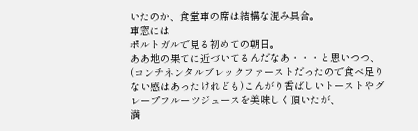いたのか、食堂車の席は結構な混み具合。
車窓には
ポルトガルで見る初めての朝日。
ああ地の果てに近づいてるんだなあ・・・と思いつつ、(コンチネンタルブレックファーストだったので食べ足りない感はあったけれども)こんがり香ばしいトーストやグレープフルーツジュースを美味しく頂いたが、
満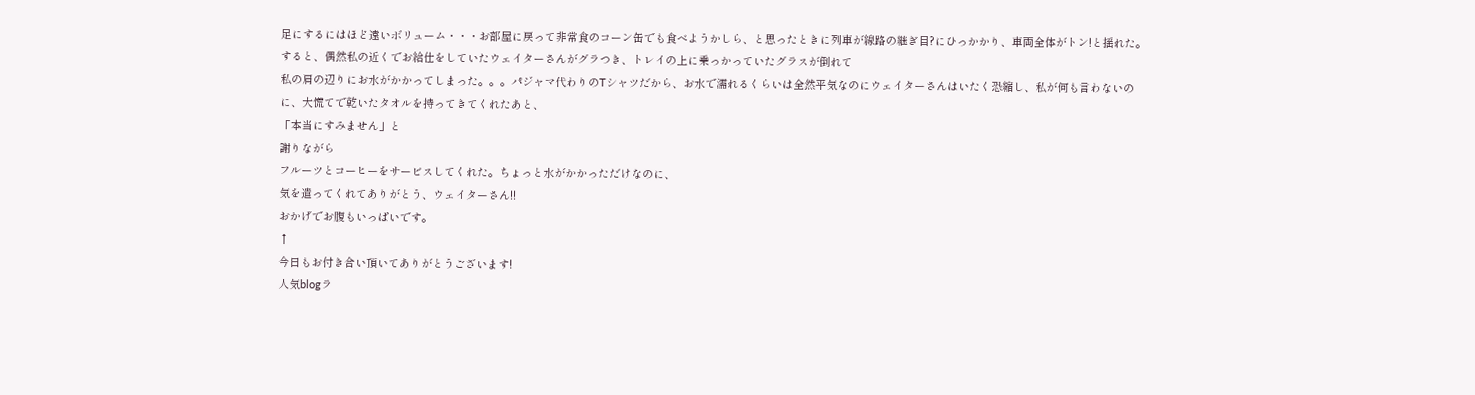足にするにはほど遠いボリューム・・・お部屋に戻って非常食のコーン缶でも食べようかしら、と思ったときに列車が線路の継ぎ目?にひっかかり、車両全体がトン!と揺れた。
すると、偶然私の近くでお給仕をしていたウェイターさんがグラつき、トレイの上に乗っかっていたグラスが倒れて
私の肩の辺りにお水がかかってしまった。。。パジャマ代わりのTシャツだから、お水で濡れるくらいは全然平気なのにウェイターさんはいたく恐縮し、私が何も言わないのに、大慌てで乾いたタオルを持ってきてくれたあと、
「本当にすみません」と
謝りながら
フルーツとコーヒーをサービスしてくれた。ちょっと水がかかっただけなのに、
気を遣ってくれてありがとう、ウェイターさん!!
おかげでお腹もいっぱいです。
↑
今日もお付き合い頂いてありがとうございます!
人気blogラ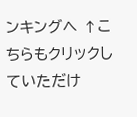ンキングへ ↑こちらもクリックしていただけ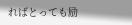ればとっても励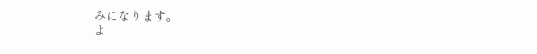みになります。
よ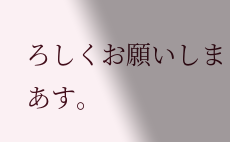ろしくお願いしまあす。